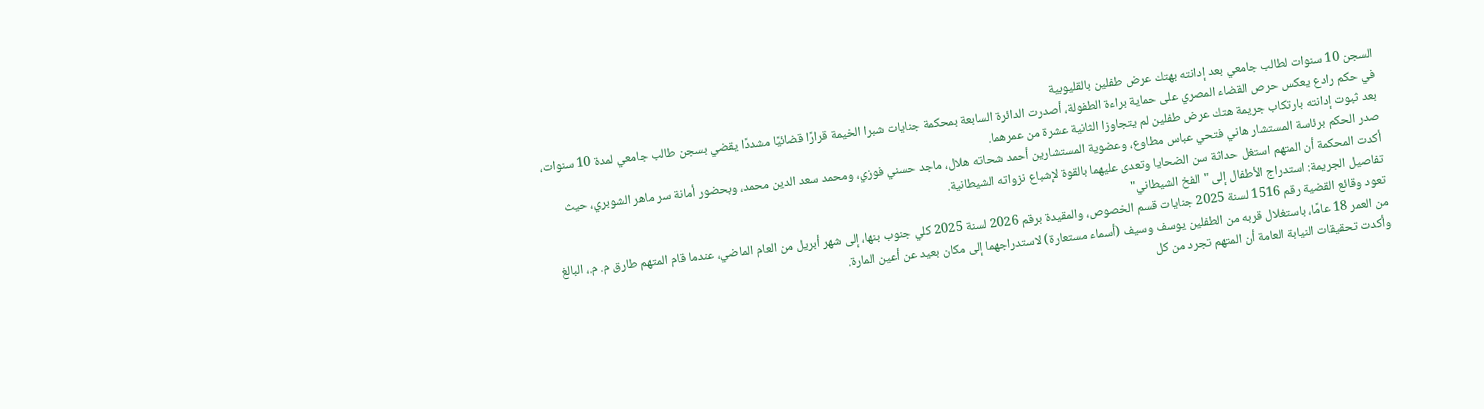السجن 10 سنوات لطالب جامعي بعد إدانته بهتك عرض طفلين بالقليوبية
في حكم رادع يعكس حرص القضاء المصري على حماية براءة الطفولة، أصدرت الدائرة السابعة بمحكمة جنايات شبرا الخيمة قرارًا قضائيًا مشددًا يقضي بسجن طالب جامعي لمدة 10 سنوات، بعد ثبوت إدانته بارتكاب جريمة هتك عرض طفلين لم يتجاوزا الثانية عشرة من عمرهما.
صدر الحكم برئاسة المستشار هاني فتحي عباس مطاوع، وعضوية المستشارين أحمد شحاته هلال، ماجد حسني فوزي، ومحمد سعد الدين محمد، وبحضور أمانة سر ماهر الشوبري، حيث أكدت المحكمة أن المتهم استغل حداثة سن الضحايا وتعدى عليهما بالقوة لإشباع نزواته الشيطانية.
تفاصيل الجريمة: استدراج الأطفال إلى "الفخ الشيطاني"
تعود وقائع القضية رقم 1516 لسنة 2025 جنايات قسم الخصوص، والمقيدة برقم 2026 لسنة 2025 كلي جنوب بنها، إلى شهر أبريل من العام الماضي، عندما قام المتهم طارق م. م.، البالغ من العمر 18 عامًا، باستغلال قربه من الطفلين يوسف وسيف (أسماء مستعارة) لاستدراجهما إلى مكان بعيد عن أعين المارة.
وأكدت تحقيقات النيابة العامة أن المتهم تجرد من كل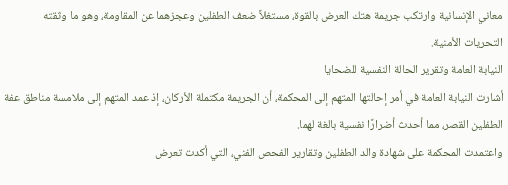معاني الإنسانية وارتكب جريمة هتك العرض بالقوة، مستغلاً ضعف الطفلين وعجزهما عن المقاومة، وهو ما وثقته التحريات الأمنية.
النيابة العامة وتقرير الحالة النفسية للضحايا
أشارت النيابة العامة في أمر إحالتها المتهم إلى المحكمة، أن الجريمة مكتملة الأركان، إذ عمد المتهم إلى ملامسة مناطق عفة الطفلين القصر، مما أحدث أضرارًا نفسية بالغة لهما.
واعتمدت المحكمة على شهادة والد الطفلين وتقارير الفحص الفني، التي أكدت تعرض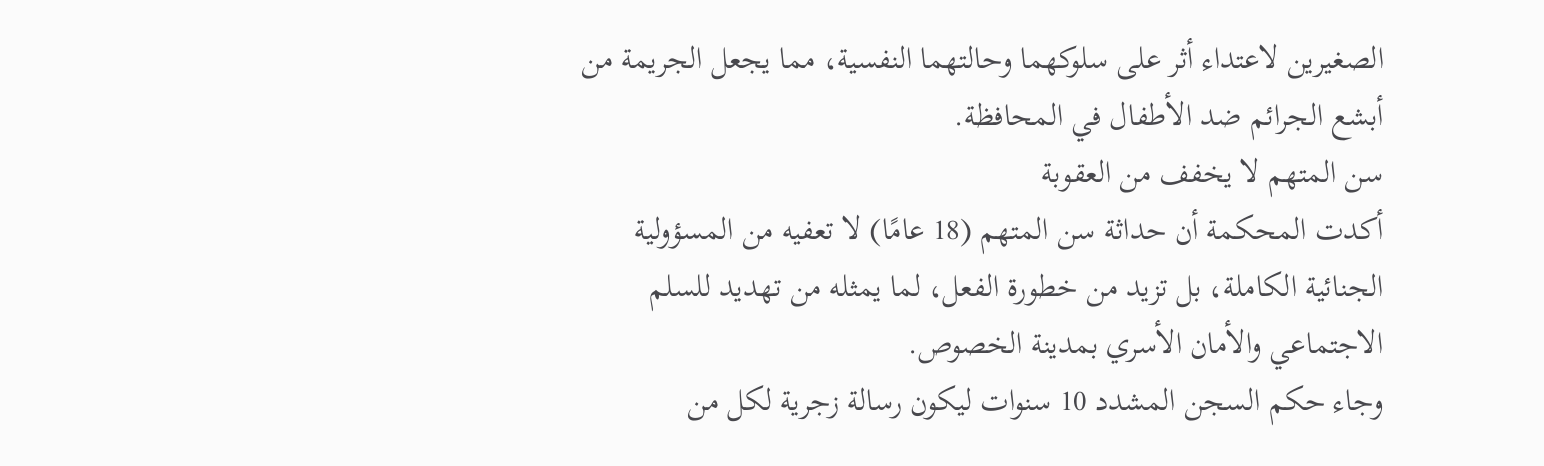الصغيرين لاعتداء أثر على سلوكهما وحالتهما النفسية، مما يجعل الجريمة من أبشع الجرائم ضد الأطفال في المحافظة.
سن المتهم لا يخفف من العقوبة
أكدت المحكمة أن حداثة سن المتهم (18 عامًا) لا تعفيه من المسؤولية الجنائية الكاملة، بل تزيد من خطورة الفعل، لما يمثله من تهديد للسلم الاجتماعي والأمان الأسري بمدينة الخصوص.
وجاء حكم السجن المشدد 10 سنوات ليكون رسالة زجرية لكل من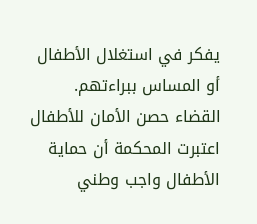يفكر في استغلال الأطفال أو المساس ببراءتهم.
القضاء حصن الأمان للأطفال
اعتبرت المحكمة أن حماية الأطفال واجب وطني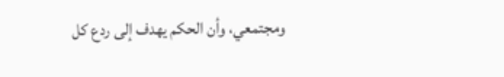ومجتمعي، وأن الحكم يهدف إلى ردع كل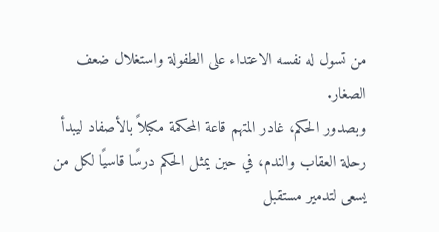من تسول له نفسه الاعتداء على الطفولة واستغلال ضعف الصغار.
وبصدور الحكم، غادر المتهم قاعة المحكمة مكبلاً بالأصفاد ليبدأ رحلة العقاب والندم، في حين يمثل الحكم درسًا قاسيًا لكل من يسعى لتدمير مستقبل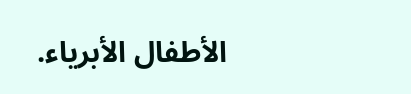الأطفال الأبرياء.